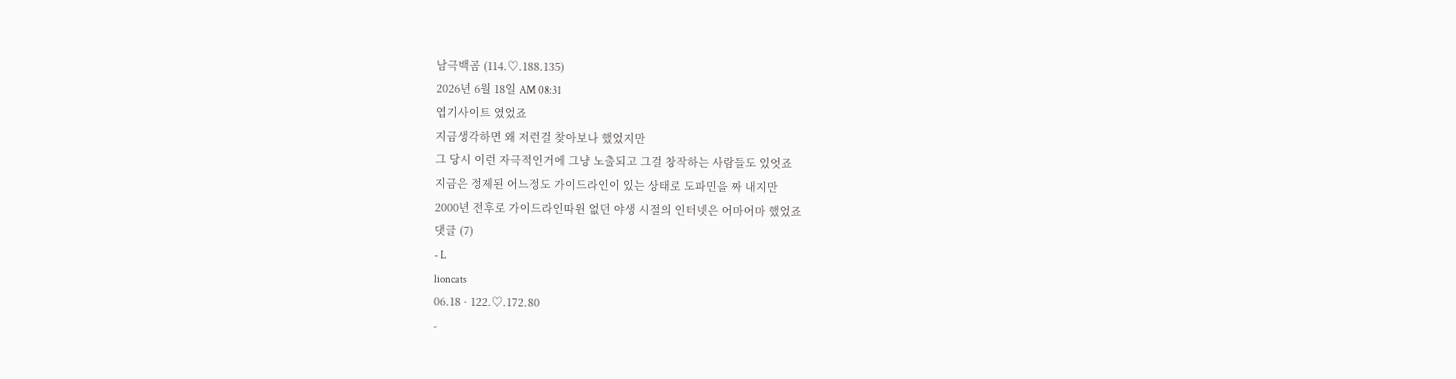남극백곰 (114.♡.188.135)
2026년 6월 18일 AM 08:31
엽기사이트 였었죠
지금생각하면 왜 저런걸 찾아보나 했었지만
그 당시 이런 자극적인거에 그냥 노출되고 그걸 창작하는 사람들도 있엇죠
지금은 정제된 어느정도 가이드라인이 있는 상태로 도파민을 짜 내지만
2000년 전후로 가이드라인따윈 없던 야생 시절의 인터넷은 어마어마 했었죠
댓글 (7)
- L
lioncats
06.18 · 122.♡.172.80
-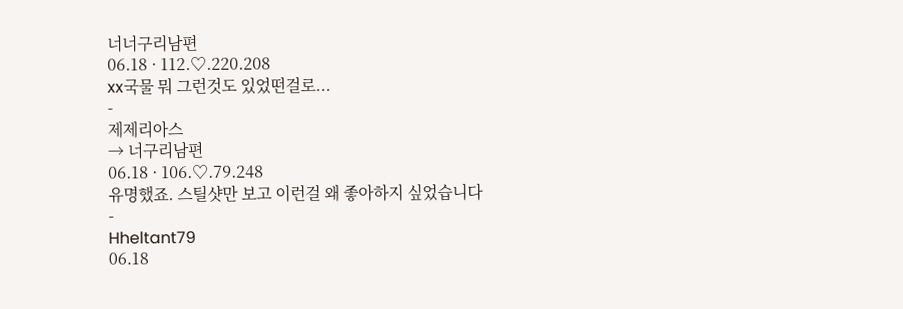너너구리남편
06.18 · 112.♡.220.208
xx국물 뭐 그런것도 있었떤걸로...
-
제제리아스
→ 너구리남편
06.18 · 106.♡.79.248
유명했죠. 스틸샷만 보고 이런걸 왜 좋아하지 싶었습니다
-
Hheltant79
06.18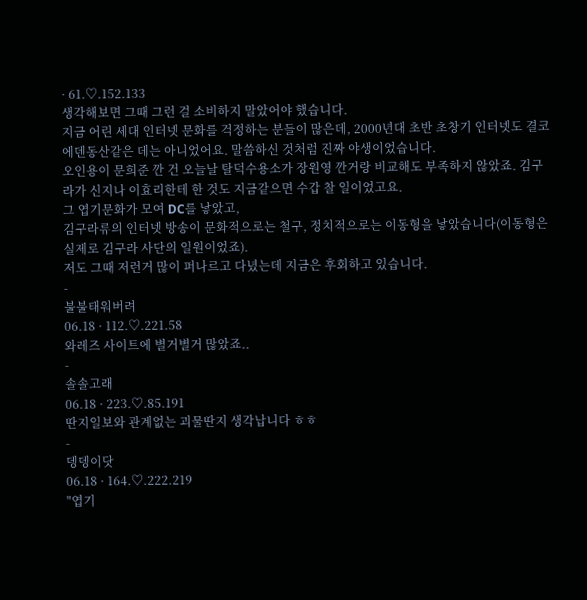· 61.♡.152.133
생각해보면 그때 그런 걸 소비하지 말았어야 했습니다.
지금 어린 세대 인터넷 문화를 걱정하는 분들이 많은데, 2000년대 초반 초창기 인터넷도 결코 에덴동산같은 데는 아니었어요. 말씀하신 것처럼 진짜 야생이었습니다.
오인용이 문희준 깐 건 오늘날 탈덕수용소가 장원영 깐거랑 비교해도 부족하지 않았죠. 김구라가 신지나 이효리한테 한 것도 지금같으면 수갑 찰 일이었고요.
그 엽기문화가 모여 DC를 낳았고,
김구라류의 인터넷 방송이 문화적으로는 철구, 정치적으로는 이동형을 낳았습니다(이동형은 실제로 김구라 사단의 일원이었죠).
저도 그때 저런거 많이 퍼나르고 다녔는데 지금은 후회하고 있습니다.
-
불불태워버려
06.18 · 112.♡.221.58
와레즈 사이트에 별거별거 많았죠..
-
솔솔고래
06.18 · 223.♡.85.191
딴지일보와 관계없는 괴물딴지 생각납니다 ㅎㅎ
-
뎅뎅이닷
06.18 · 164.♡.222.219
"엽기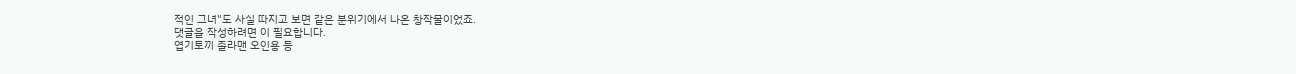적인 그녀"도 사실 따지고 보면 같은 분위기에서 나온 창작물이었죠.
댓글을 작성하려면 이 필요합니다.
엽기토끼 졸라맨 오인용 등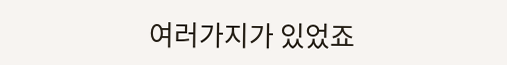여러가지가 있었죠